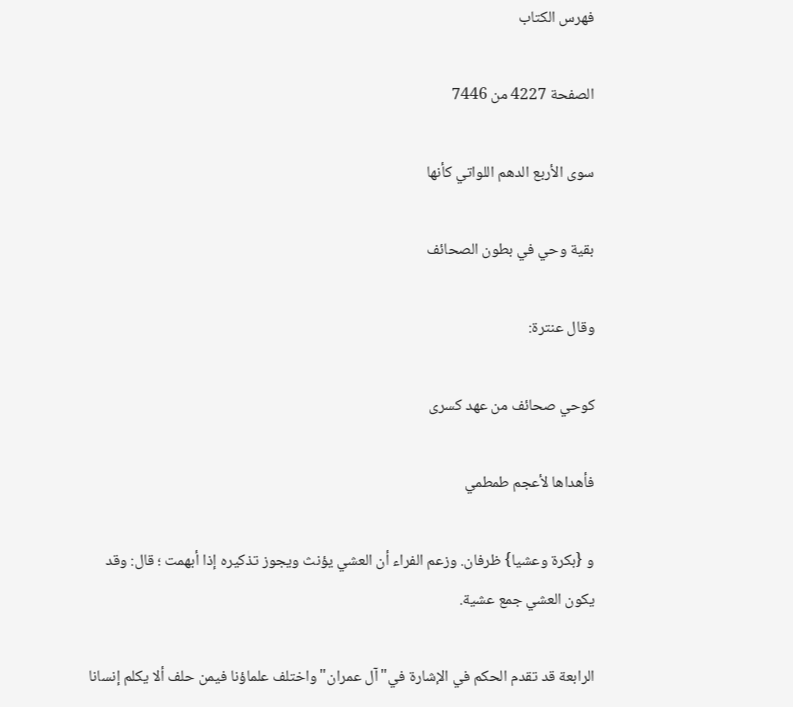فهرس الكتاب

الصفحة 4227 من 7446

سوى الأربع الدهم اللواتي كأنها

بقية وحي في بطون الصحائف

وقال عنترة:

كوحي صحائف من عهد كسرى

فأهداها لأعجم طمطمي

و {بكرة وعشيا} ظرفان. وزعم الفراء أن العشي يؤنث ويجوز تذكيره إذا أبهمت ؛ قال: وقد يكون العشي جمع عشية.

الرابعة قد تقدم الحكم في الإشارة في"آل عمران"واختلف علماؤنا فيمن حلف ألا يكلم إنسانا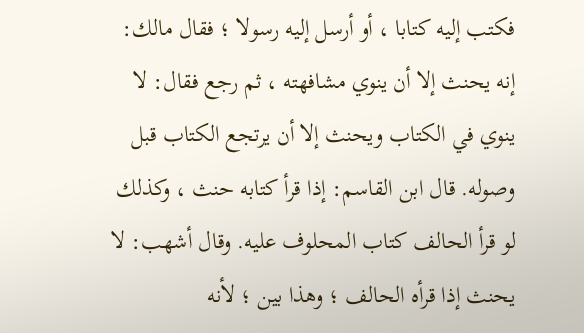فكتب إليه كتابا ، أو أرسل إليه رسولا ؛ فقال مالك: إنه يحنث إلا أن ينوي مشافهته ، ثم رجع فقال: لا ينوي في الكتاب ويحنث إلا أن يرتجع الكتاب قبل وصوله. قال ابن القاسم: إذا قرأ كتابه حنث ، وكذلك لو قرأ الحالف كتاب المحلوف عليه. وقال أشهب: لا يحنث إذا قرأه الحالف ؛ وهذا بين ؛ لأنه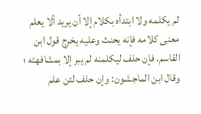لم يكلمه ولا ابتدأه بكلام إلا أن يريد ألا يعلم معنى كلامه فإنه يحنث وعليه يخرج قول ابن القاسم. فإن حلف ليكلمنه لم يبر إلا بمشافهته ؛ وقال ابن الماجشون: وإن حلف لئن علم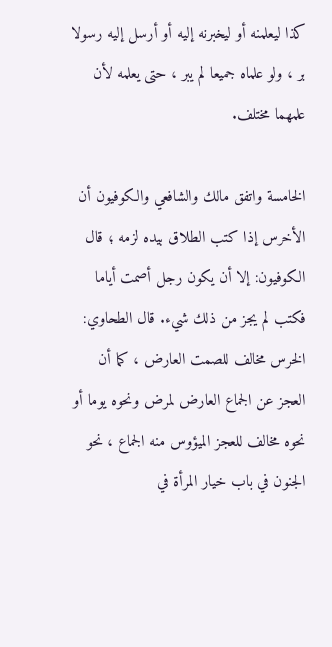كذا ليعلمنه أو ليخبرنه إليه أو أرسل إليه رسولا بر ، ولو علماه جميعا لم يبر ، حتى يعلمه لأن علمهما مختلف.

الخامسة واتفق مالك والشافعي والكوفيون أن الأخرس إذا كتب الطلاق بيده لزمه ؛ قال الكوفيون: إلا أن يكون رجل أصمت أياما فكتب لم يجز من ذلك شيء. قال الطحاوي: الخرس مخالف للصمت العارض ، كما أن العجز عن الجماع العارض لمرض ونحوه يوما أو نحوه مخالف للعجز الميؤوس منه الجماع ، نحو الجنون في باب خيار المرأة في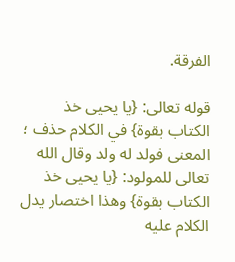الفرقة.

قوله تعالى: {يا يحيى خذ الكتاب بقوة} في الكلام حذف ؛ المعنى فولد له ولد وقال الله تعالى للمولود: {يا يحيى خذ الكتاب بقوة} وهذا اختصار يدل الكلام عليه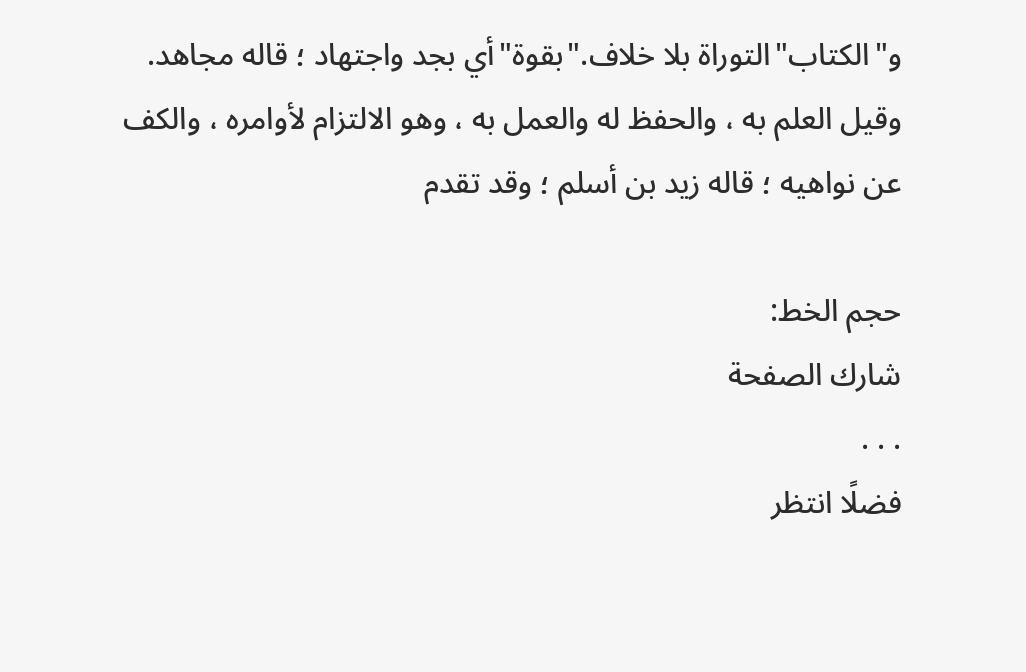و"الكتاب"التوراة بلا خلاف."بقوة"أي بجد واجتهاد ؛ قاله مجاهد. وقيل العلم به ، والحفظ له والعمل به ، وهو الالتزام لأوامره ، والكف عن نواهيه ؛ قاله زيد بن أسلم ؛ وقد تقدم

حجم الخط:
شارك الصفحة
. . .
فضلًا انتظر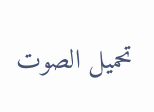تحميل الصوت